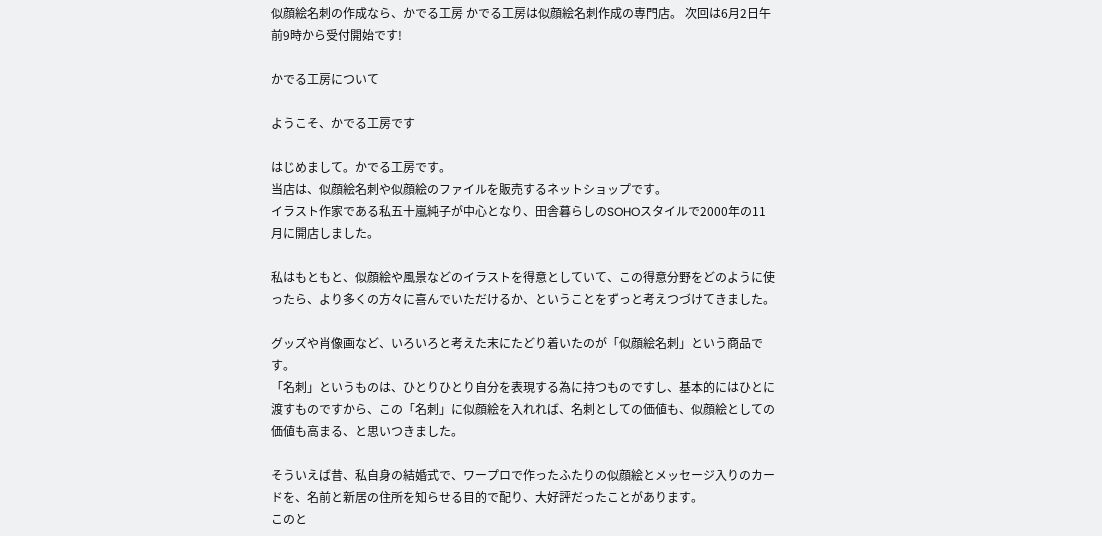似顔絵名刺の作成なら、かでる工房 かでる工房は似顔絵名刺作成の専門店。 次回は6月2日午前9時から受付開始です!

かでる工房について

ようこそ、かでる工房です

はじめまして。かでる工房です。
当店は、似顔絵名刺や似顔絵のファイルを販売するネットショップです。
イラスト作家である私五十嵐純子が中心となり、田舎暮らしのSOHOスタイルで2000年の11月に開店しました。

私はもともと、似顔絵や風景などのイラストを得意としていて、この得意分野をどのように使ったら、より多くの方々に喜んでいただけるか、ということをずっと考えつづけてきました。

グッズや肖像画など、いろいろと考えた末にたどり着いたのが「似顔絵名刺」という商品です。
「名刺」というものは、ひとりひとり自分を表現する為に持つものですし、基本的にはひとに渡すものですから、この「名刺」に似顔絵を入れれば、名刺としての価値も、似顔絵としての価値も高まる、と思いつきました。

そういえば昔、私自身の結婚式で、ワープロで作ったふたりの似顔絵とメッセージ入りのカードを、名前と新居の住所を知らせる目的で配り、大好評だったことがあります。
このと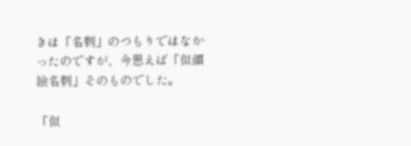きは「名刺」のつもりではなかったのですが、今思えば「似顔絵名刺」そのものでした。

「似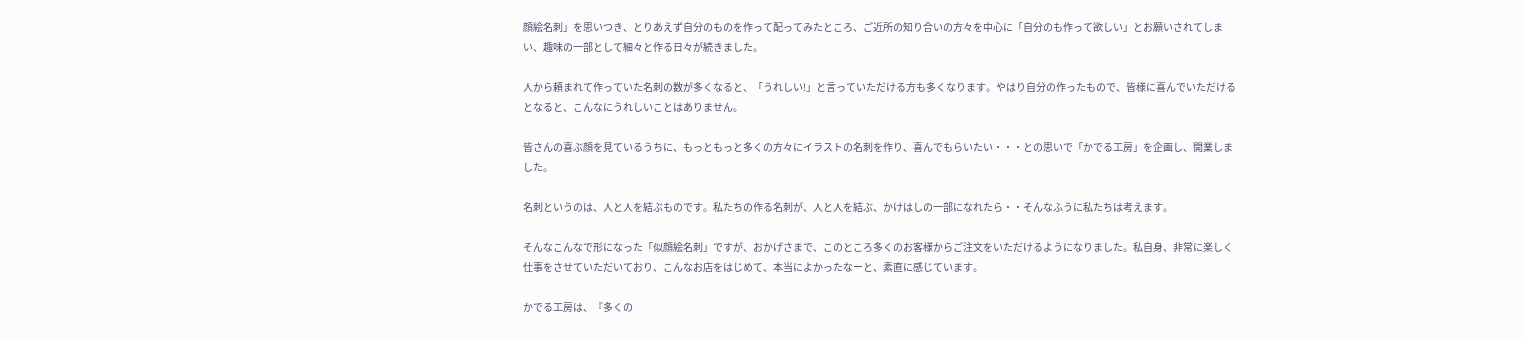顔絵名刺」を思いつき、とりあえず自分のものを作って配ってみたところ、ご近所の知り合いの方々を中心に「自分のも作って欲しい」とお願いされてしまい、趣味の一部として細々と作る日々が続きました。

人から頼まれて作っていた名刺の数が多くなると、「うれしい!」と言っていただける方も多くなります。やはり自分の作ったもので、皆様に喜んでいただけるとなると、こんなにうれしいことはありません。

皆さんの喜ぶ顔を見ているうちに、もっともっと多くの方々にイラストの名刺を作り、喜んでもらいたい・・・との思いで「かでる工房」を企画し、開業しました。

名刺というのは、人と人を結ぶものです。私たちの作る名刺が、人と人を結ぶ、かけはしの一部になれたら・・そんなふうに私たちは考えます。

そんなこんなで形になった「似顔絵名刺」ですが、おかげさまで、このところ多くのお客様からご注文をいただけるようになりました。私自身、非常に楽しく仕事をさせていただいており、こんなお店をはじめて、本当によかったなーと、素直に感じています。

かでる工房は、『多くの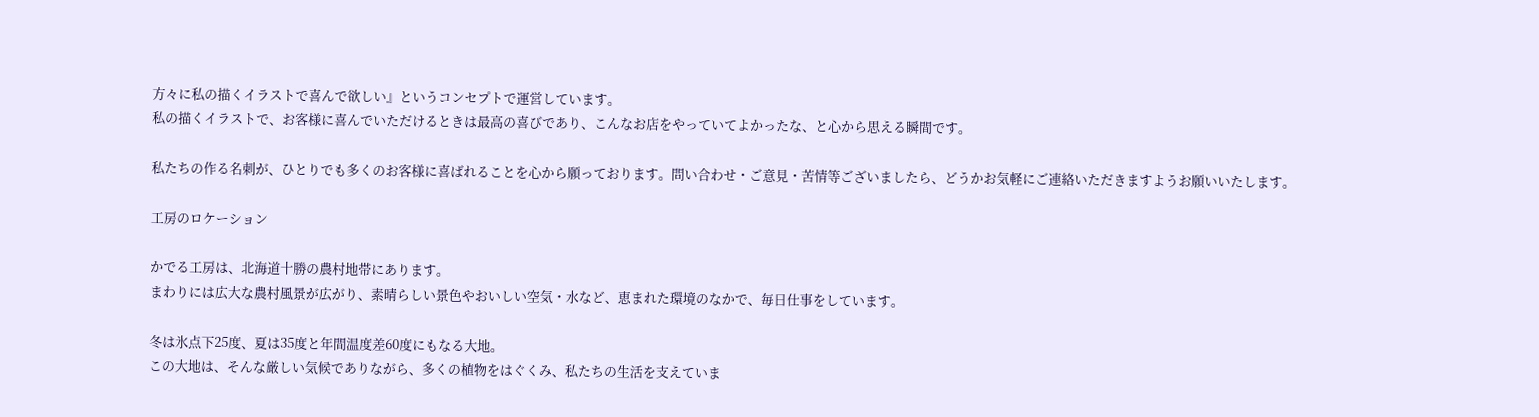方々に私の描くイラストで喜んで欲しい』というコンセプトで運営しています。
私の描くイラストで、お客様に喜んでいただけるときは最高の喜びであり、こんなお店をやっていてよかったな、と心から思える瞬間です。

私たちの作る名刺が、ひとりでも多くのお客様に喜ばれることを心から願っております。問い合わせ・ご意見・苦情等ございましたら、どうかお気軽にご連絡いただきますようお願いいたします。

工房のロケーション

かでる工房は、北海道十勝の農村地帯にあります。
まわりには広大な農村風景が広がり、素晴らしい景色やおいしい空気・水など、恵まれた環境のなかで、毎日仕事をしています。

冬は氷点下25度、夏は35度と年間温度差60度にもなる大地。
この大地は、そんな厳しい気候でありながら、多くの植物をはぐくみ、私たちの生活を支えていま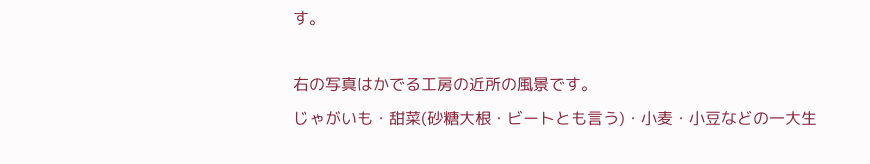す。

右の写真はかでる工房の近所の風景です。
じゃがいも・甜菜(砂糖大根・ビートとも言う)・小麦・小豆などの一大生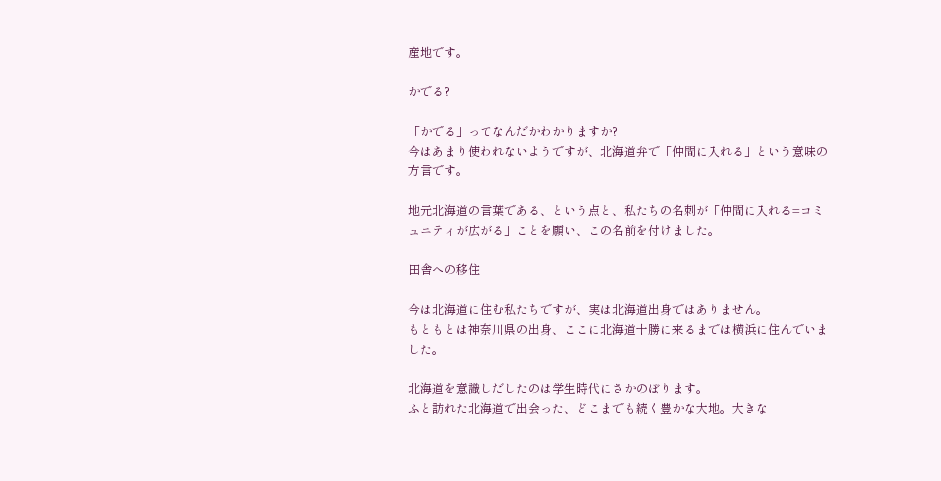産地です。

かでる?

「かでる」ってなんだかわかりますか?
今はあまり使われないようですが、北海道弁で「仲間に入れる」という意味の方言です。

地元北海道の言葉である、という点と、私たちの名刺が「仲間に入れる=コミュニティが広がる」ことを願い、この名前を付けました。

田舎への移住

今は北海道に住む私たちですが、実は北海道出身ではありません。
もともとは神奈川県の出身、ここに北海道十勝に来るまでは横浜に住んでいました。

北海道を意識しだしたのは学生時代にさかのぼります。
ふと訪れた北海道で出会った、どこまでも続く豊かな大地。大きな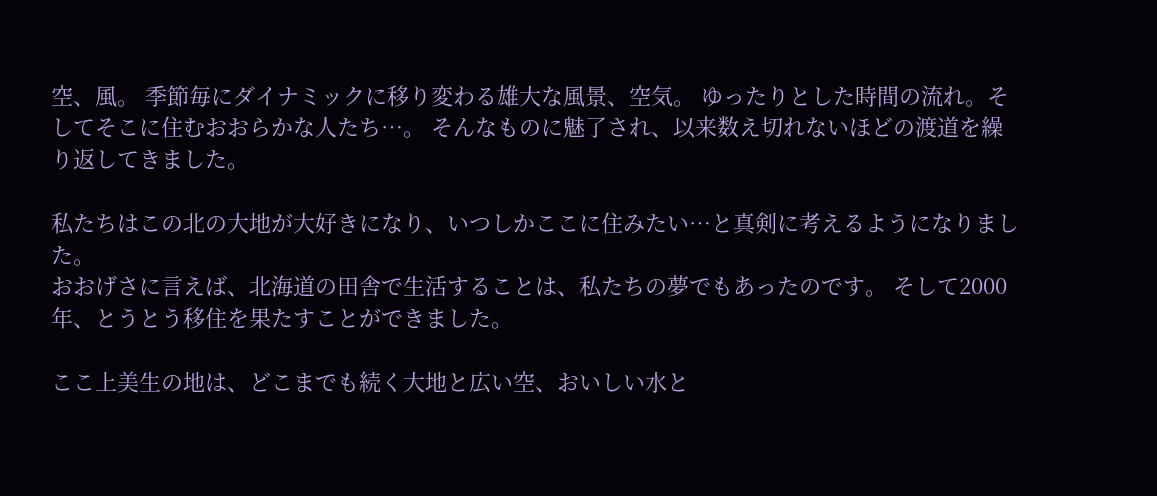空、風。 季節毎にダイナミックに移り変わる雄大な風景、空気。 ゆったりとした時間の流れ。そしてそこに住むおおらかな人たち…。 そんなものに魅了され、以来数え切れないほどの渡道を繰り返してきました。

私たちはこの北の大地が大好きになり、いつしかここに住みたい…と真剣に考えるようになりました。
おおげさに言えば、北海道の田舎で生活することは、私たちの夢でもあったのです。 そして2000年、とうとう移住を果たすことができました。

ここ上美生の地は、どこまでも続く大地と広い空、おいしい水と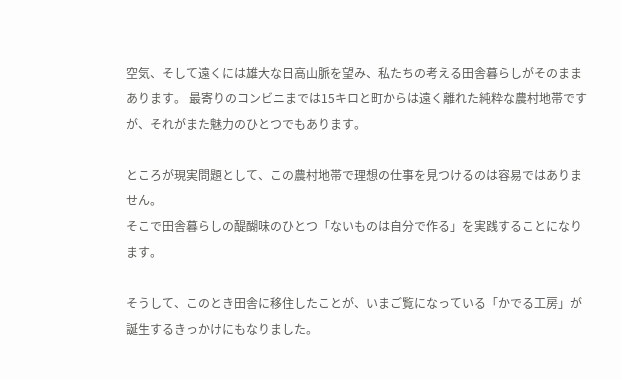空気、そして遠くには雄大な日高山脈を望み、私たちの考える田舎暮らしがそのままあります。 最寄りのコンビニまでは15キロと町からは遠く離れた純粋な農村地帯ですが、それがまた魅力のひとつでもあります。

ところが現実問題として、この農村地帯で理想の仕事を見つけるのは容易ではありません。
そこで田舎暮らしの醍醐味のひとつ「ないものは自分で作る」を実践することになります。

そうして、このとき田舎に移住したことが、いまご覧になっている「かでる工房」が誕生するきっかけにもなりました。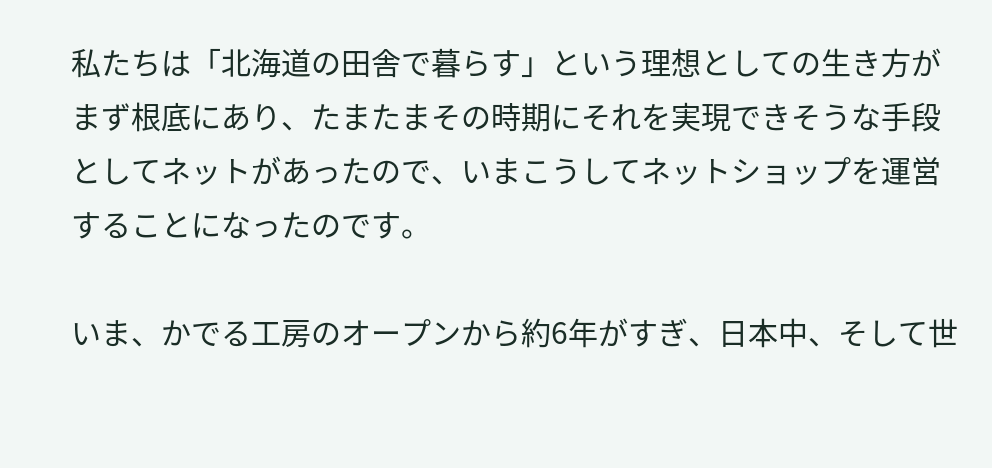私たちは「北海道の田舎で暮らす」という理想としての生き方がまず根底にあり、たまたまその時期にそれを実現できそうな手段としてネットがあったので、いまこうしてネットショップを運営することになったのです。

いま、かでる工房のオープンから約6年がすぎ、日本中、そして世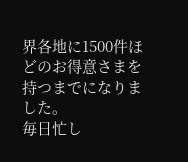界各地に1500件ほどのお得意さまを持つまでになりました。
毎日忙し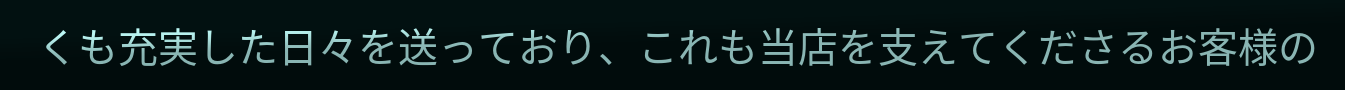くも充実した日々を送っており、これも当店を支えてくださるお客様の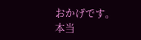おかげです。
本当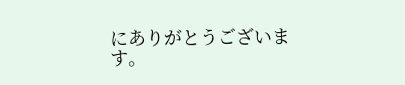にありがとうございます。